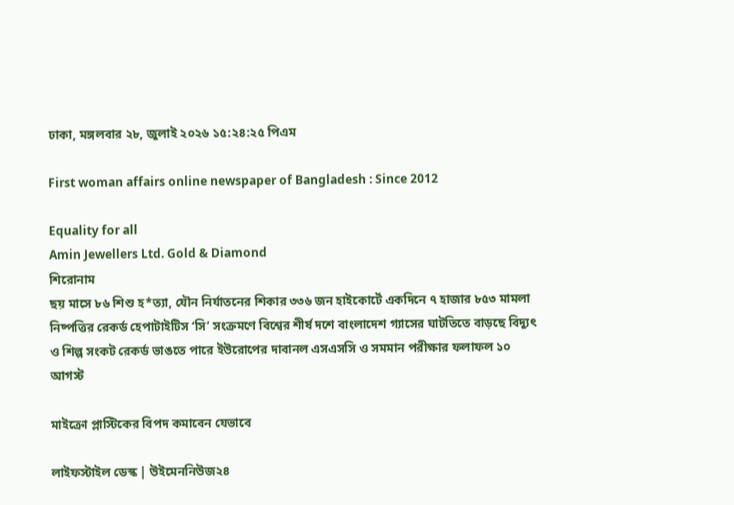ঢাকা, মঙ্গলবার ২৮, জুলাই ২০২৬ ১৫:২৪:২৫ পিএম

First woman affairs online newspaper of Bangladesh : Since 2012

Equality for all
Amin Jewellers Ltd. Gold & Diamond
শিরোনাম
ছয় মাসে ৮৬ শিশু হ*ত্যা, যৌন নির্যাতনের শিকার ৩৩৬ জন হাইকোর্টে একদিনে ৭ হাজার ৮৫৩ মামলা নিষ্পত্তির রেকর্ড হেপাটাইটিস ‘সি’ সংক্রমণে বিশ্বের শীর্ষ দশে বাংলাদেশ গ্যাসের ঘাটতিতে বাড়ছে বিদ্যুৎ ও শিল্প সংকট রেকর্ড ভাঙতে পারে ইউরোপের দাবানল এসএসসি ও সমমান পরীক্ষার ফলাফল ১০ আগস্ট

মাইক্রো প্লাস্টিকের বিপদ কমাবেন যেভাবে

লাইফস্টাইল ডেস্ক | উইমেননিউজ২৪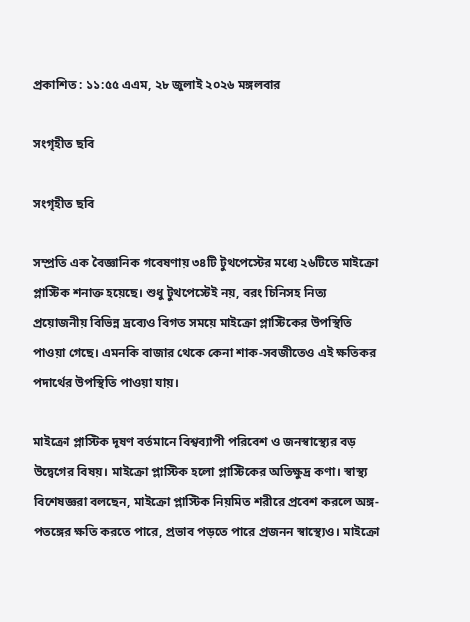প্রকাশিত : ১১:৫৫ এএম, ২৮ জুলাই ২০২৬ মঙ্গলবার

সংগৃহীত ছবি

সংগৃহীত ছবি

সম্প্রতি এক বৈজ্ঞানিক গবেষণায় ৩৪টি টুথপেস্টের মধ্যে ২৬টিতে মাইক্রো প্লাস্টিক শনাক্ত হয়েছে। শুধু টুথপেস্টেই নয়, বরং চিনিসহ নিত্য প্রয়োজনীয় বিভিন্ন দ্রব্যেও বিগত সময়ে মাইক্রো প্লাস্টিকের উপস্থিতি পাওয়া গেছে। এমনকি বাজার থেকে কেনা শাক-সবজীতেও এই ক্ষতিকর পদার্থের উপস্থিতি পাওয়া যায়।

মাইক্রো প্লাস্টিক দূষণ বর্তমানে বিশ্বব্যাপী পরিবেশ ও জনস্বাস্থ্যের বড় উদ্বেগের বিষয়। মাইক্রো প্লাস্টিক হলো প্লাস্টিকের অতিক্ষুদ্র কণা। স্বাস্থ্য বিশেষজ্ঞরা বলছেন, মাইক্রো প্লাস্টিক নিয়মিত শরীরে প্রবেশ করলে অঙ্গ-পতঙ্গের ক্ষতি করতে পারে, প্রভাব পড়তে পারে প্রজনন স্বাস্থ্যেও। মাইক্রো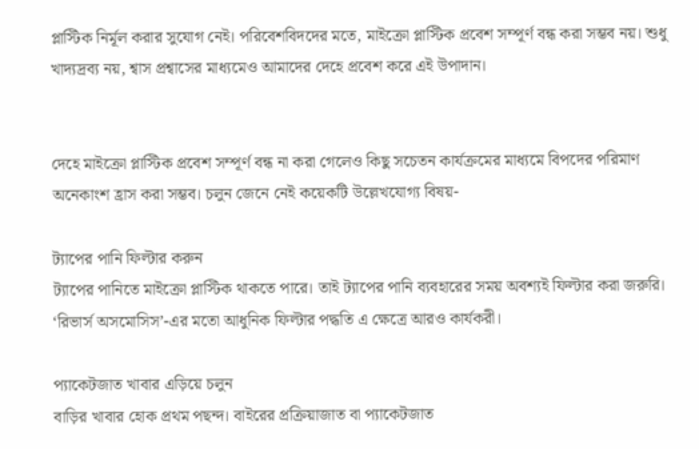প্লাস্টিক নির্মূল করার সুযোগ নেই। পরিবেশবিদদের মতে, মাইক্রো প্লাস্টিক প্রবেশ সম্পূর্ণ বন্ধ করা সম্ভব নয়। শুধু খাদ্যদ্রব্য নয়, শ্বাস প্রশ্বাসের মাধ্যমেও আমাদের দেহে প্রবেশ করে এই উপাদান।


দেহে মাইক্রো প্লাস্টিক প্রবেশ সম্পূর্ণ বন্ধ না করা গেলেও কিছু সচেতন কার্যক্রমের মাধ্যমে বিপদের পরিমাণ অনেকাংশ হ্রাস করা সম্ভব। চলুন জেনে নেই কয়েকটি উল্লেখযোগ্য বিষয়-

ট্যাপের পানি ফিল্টার করুন
ট্যাপের পানিতে মাইক্রো প্লাস্টিক থাকতে পারে। তাই ট্যাপের পানি ব্যবহারের সময় অবশ্যই ফিল্টার করা জরুরি। ‘রিভার্স অসমোসিস’-এর মতো আধুনিক ফিল্টার পদ্ধতি এ ক্ষেত্রে আরও কার্যকরী।

প্যাকেটজাত খাবার এড়িয়ে চলুন
বাড়ির খাবার হোক প্রথম পছন্দ। বাইরের প্রক্রিয়াজাত বা প্যাকেটজাত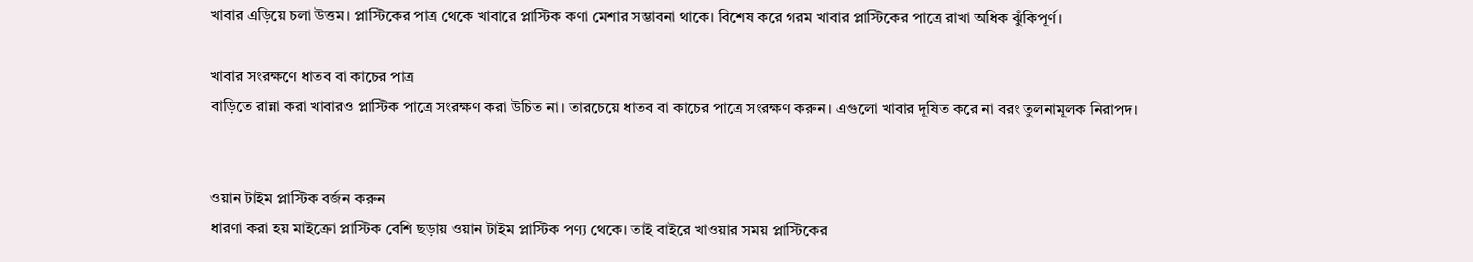খাবার এড়িয়ে চলা উত্তম। প্লাস্টিকের পাত্র থেকে খাবারে প্লাস্টিক কণা মেশার সম্ভাবনা থাকে। বিশেষ করে গরম খাবার প্লাস্টিকের পাত্রে রাখা অধিক ঝুঁকিপূর্ণ।

খাবার সংরক্ষণে ধাতব বা কাচের পাত্র
বাড়িতে রান্না করা খাবারও প্লাস্টিক পাত্রে সংরক্ষণ করা উচিত না। তারচেয়ে ধাতব বা কাচের পাত্রে সংরক্ষণ করুন। এগুলো খাবার দূষিত করে না বরং তুলনামূলক নিরাপদ।


ওয়ান টাইম প্লাস্টিক বর্জন করুন
ধারণা করা হয় মাইক্রো প্লাস্টিক বেশি ছড়ায় ওয়ান টাইম প্লাস্টিক পণ্য থেকে। তাই বাইরে খাওয়ার সময় প্লাস্টিকের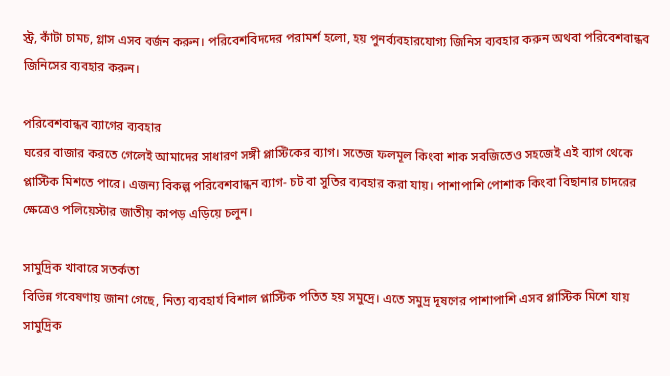স্ট্র, কাঁটা চামচ, গ্লাস এসব বর্জন করুন। পরিবেশবিদদের পরামর্শ হলো, হয় পুনর্ব্যবহারযোগ্য জিনিস ব্যবহার করুন অথবা পরিবেশবান্ধব জিনিসের ব্যবহার করুন।

পরিবেশবান্ধব ব্যাগের ব্যবহার
ঘরের বাজার করতে গেলেই আমাদের সাধারণ সঙ্গী প্লাস্টিকের ব্যাগ। সতেজ ফলমূল কিংবা শাক সবজিতেও সহজেই এই ব্যাগ থেকে প্লাস্টিক মিশতে পারে। এজন্য বিকল্প পরিবেশবান্ধন ব্যাগ- চট বা সুতির ব্যবহার করা যায়। পাশাপাশি পোশাক কিংবা বিছানার চাদরের ক্ষেত্রেও পলিয়েস্টার জাতীয় কাপড় এড়িয়ে চলুন।

সামুদ্রিক খাবারে সতর্কতা
বিভিন্ন গবেষণায় জানা গেছে, নিত্য ব্যবহার্য বিশাল প্লাস্টিক পতিত হয় সমুদ্রে। এতে সমুদ্র দূষণের পাশাপাশি এসব প্লাস্টিক মিশে যায় সামুদ্রিক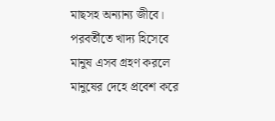মাছসহ অন্যান্য জীবে। পরবর্তীতে খাদ্য হিসেবে মানুষ এসব গ্রহণ করলে মানুষের দেহে প্রবেশ করে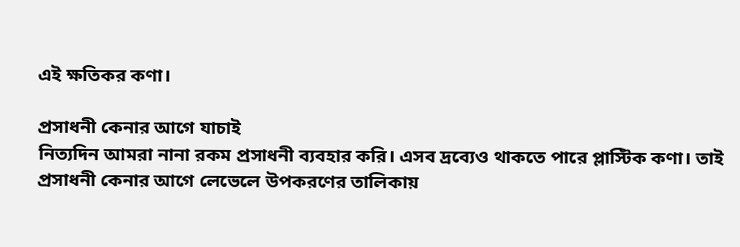এই ক্ষতিকর কণা।

প্রসাধনী কেনার আগে যাচাই
নিত্যদিন আমরা নানা রকম প্রসাধনী ব্যবহার করি। এসব দ্রব্যেও থাকতে পারে প্লাস্টিক কণা। তাই প্রসাধনী কেনার আগে লেভেলে উপকরণের তালিকায়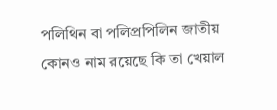পলিথিন বা পলিপ্রপিলিন জাতীয় কোনও নাম রয়েছে কি তা খেয়াল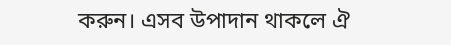করুন। এসব উপাদান থাকলে ঐ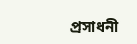প্রসাধনী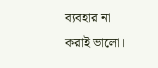ব্যবহার না করাই ভালো।